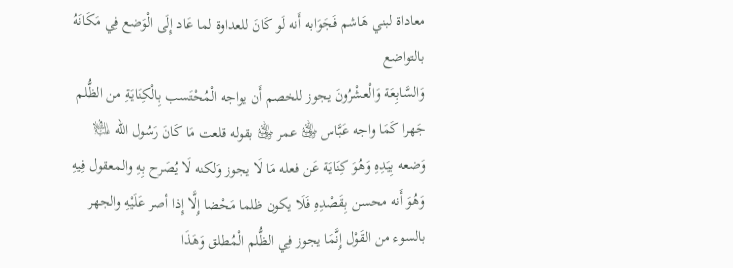معاداة لبني هَاشم فَجَوَابه أَنه لَو كَانَ للعداوة لما عَاد إِلَى الْوَضع فِي مَكَانَهُ بالتواضع
وَالسَّابِعَة وَالْعشْرُونَ يجوز للخصم أَن يواجه الْمُحْتَسب بِالْكِنَايَةِ من الظُّلم جَهرا كَمَا واجه عَبَّاس ﵁ عمر ﵁ بقوله قلعت مَا كَانَ رَسُول الله ﵇ وَضعه بِيَدِهِ وَهُوَ كِنَايَة عَن فعله مَا لَا يجوز وَلكنه لَا يُصَرح بِهِ والمعقول فِيهِ وَهُوَ أَنه محسن بِقَصْدِهِ فَلَا يكون ظلما مَحْضا إِلَّا إِذا أصر عَلَيْهِ والجهر بالسوء من القَوْل إِنَّمَا يجوز فِي الظُّلم الْمُطلق وَهَذَا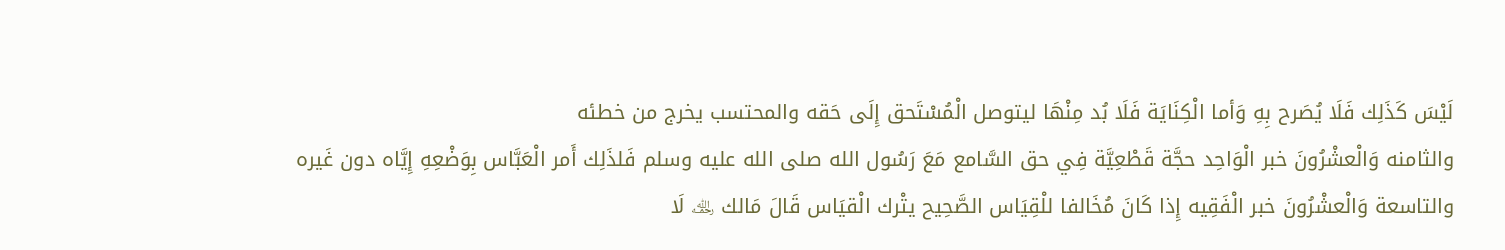لَيْسَ كَذَلِك فَلَا يُصَرح بِهِ وَأما الْكِنَايَة فَلَا بُد مِنْهَا ليتوصل الْمُسْتَحق إِلَى حَقه والمحتسب يخرج من خطئه
والثامنه وَالْعشْرُونَ خبر الْوَاحِد حجَّة قَطْعِيَّة فِي حق السَّامع مَعَ رَسُول الله صلى الله عليه وسلم فَلذَلِك أَمر الْعَبَّاس بِوَضْعِهِ إِيَّاه دون غَيره
والتاسعة وَالْعشْرُونَ خبر الْفَقِيه إِذا كَانَ مُخَالفا للْقِيَاس الصَّحِيح يتْرك الْقيَاس قَالَ مَالك ﵀ لَا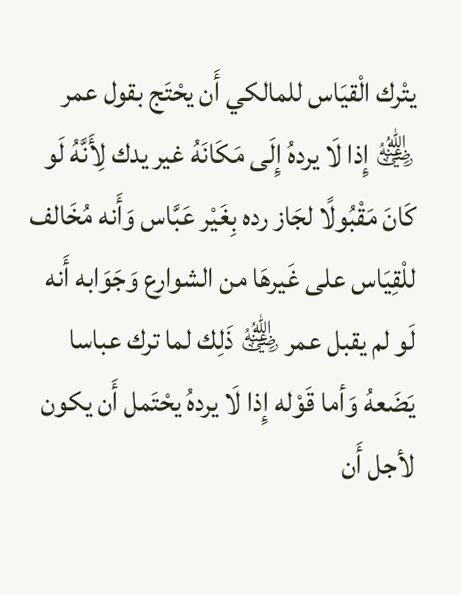يتْرك الْقيَاس للمالكي أَن يحْتَج بقول عمر ﵁ إِذا لَا يردهُ إِلَى مَكَانَهُ غير يدك لِأَنَّهُ لَو كَانَ مَقْبُولًا لجَاز رده بِغَيْر عَبَّاس وَأَنه مُخَالف للْقِيَاس على غَيرهَا من الشوارع وَجَوَابه أَنه لَو لم يقبل عمر ﵁ ذَلِك لما ترك عباسا يَضَعهُ وَأما قَوْله إِذا لَا يردهُ يحْتَمل أَن يكون لأجل أَن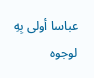عباسا أولى بِهِ لوجوه